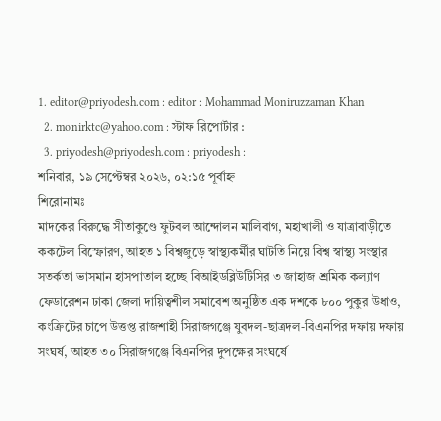1. editor@priyodesh.com : editor : Mohammad Moniruzzaman Khan
  2. monirktc@yahoo.com : স্টাফ রিপোর্টার :
  3. priyodesh@priyodesh.com : priyodesh :
শনিবার, ১৯ সেপ্টেম্বর ২০২৬, ০২:১৫ পূর্বাহ্ন
শিরোনামঃ
মাদকের বিরুদ্ধে সীতাকুণ্ডে ফুটবল আন্দোলন মালিবাগ, মহাখালী ও যাত্রাবাড়ীতে ককটেল বিস্ফোরণ, আহত ১ বিশ্বজুড়ে স্বাস্থ্যকর্মীর ঘাটতি নিয়ে বিশ্ব স্বাস্থ্য সংস্থার সতর্কতা ভাসমান হাসপাতাল হচ্ছে বিআইডব্লিউটিসির ৩ জাহাজ শ্রমিক কল্যাণ ফেডারেশন ঢাকা জেলা দায়িত্বশীল সমাবেশ অনুষ্ঠিত এক দশকে ৮০০ পুকুর উধাও, কংক্রিটের চাপে উত্তপ্ত রাজশাহী সিরাজগঞ্জে যুবদল-ছাত্রদল-বিএনপির দফায় দফায় সংঘর্ষ, আহত ৩০ সিরাজগঞ্জে বিএনপির দুপক্ষের সংঘর্ষে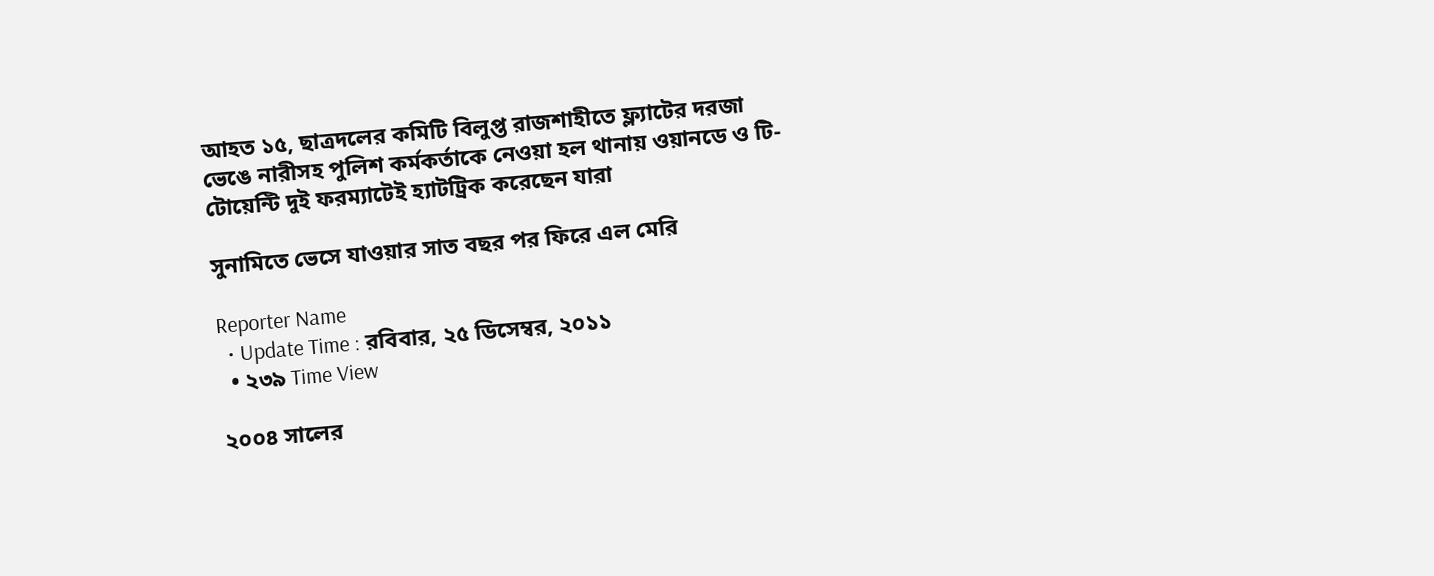আহত ১৫, ছাত্রদলের কমিটি বিলুপ্ত রাজশাহীতে ফ্ল্যাটের দরজা ভেঙে নারীসহ পুলিশ কর্মকর্তাকে নেওয়া হল থানায় ওয়ানডে ও টি-টোয়েন্টি দুই ফরম্যাটেই হ্যাটট্রিক করেছেন যারা

সুনামিতে ভেসে যাওয়ার সাত বছর পর ফিরে এল মেরি

Reporter Name
  • Update Time : রবিবার, ২৫ ডিসেম্বর, ২০১১
  • ২৩৯ Time View

২০০৪ সালের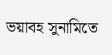ভয়াবহ সুনামিতে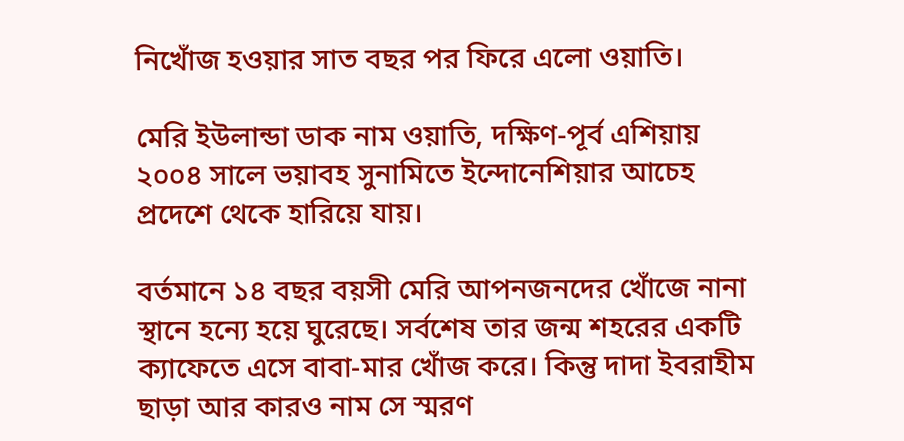নিখোঁজ হওয়ার সাত বছর পর ফিরে এলো ওয়াতি।

মেরি ইউলান্ডা ডাক নাম ওয়াতি, দক্ষিণ-পূর্ব এশিয়ায় ২০০৪ সালে ভয়াবহ সুনামিতে ইন্দোনেশিয়ার আচেহ প্রদেশে থেকে হারিয়ে যায়।

বর্তমানে ১৪ বছর বয়সী মেরি আপনজনদের খোঁজে নানা স্থানে হন্যে হয়ে ঘুরেছে। সর্বশেষ তার জন্ম শহরের একটি ক্যাফেতে এসে বাবা-মার খোঁজ করে। কিন্তু দাদা ইবরাহীম ছাড়া আর কারও নাম সে স্মরণ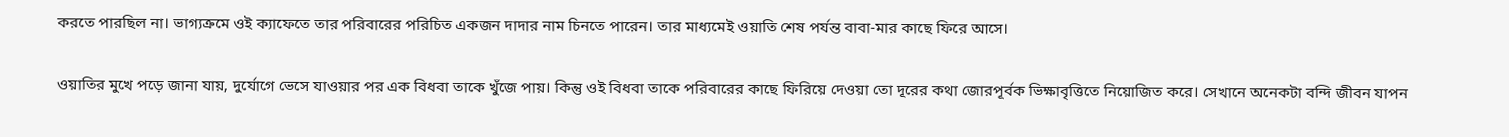করতে পারছিল না। ভাগ্যক্রমে ওই ক্যাফেতে তার পরিবারের পরিচিত একজন দাদার নাম চিনতে পারেন। তার মাধ্যমেই ওয়াতি শেষ পর্যন্ত বাবা-মার কাছে ফিরে আসে।

ওয়াতির মুখে পড়ে জানা যায়, দুর্যোগে ভেসে যাওয়ার পর এক বিধবা তাকে খুঁজে পায়। কিন্তু ওই বিধবা তাকে পরিবারের কাছে ফিরিয়ে দেওয়া তো দূরের কথা জোরপূর্বক ভিক্ষাবৃত্তিতে নিয়োজিত করে। সেখানে অনেকটা বন্দি জীবন যাপন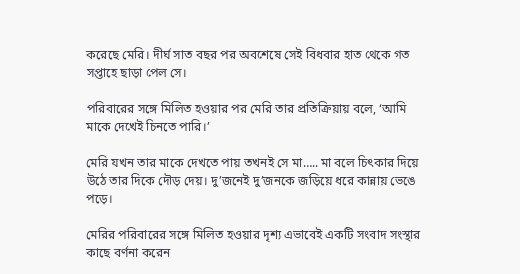করেছে মেরি। দীর্ঘ সাত বছর পর অবশেষে সেই বিধবার হাত থেকে গত সপ্তাহে ছাড়া পেল সে।

পরিবারের সঙ্গে মিলিত হওয়ার পর মেরি তার প্রতিক্রিয়ায় বলে, ‘আমি মাকে দেখেই চিনতে পারি।’

মেরি যখন তার মাকে দেখতে পায় তখনই সে মা….. মা বলে চিৎকার দিয়ে উঠে তার দিকে দৌড় দেয়। দু’জনেই দু’জনকে জড়িয়ে ধরে কান্নায় ভেঙে পড়ে।

মেরির পরিবারের সঙ্গে মিলিত হওয়ার দৃশ্য এভাবেই একটি সংবাদ সংস্থার কাছে বর্ণনা করেন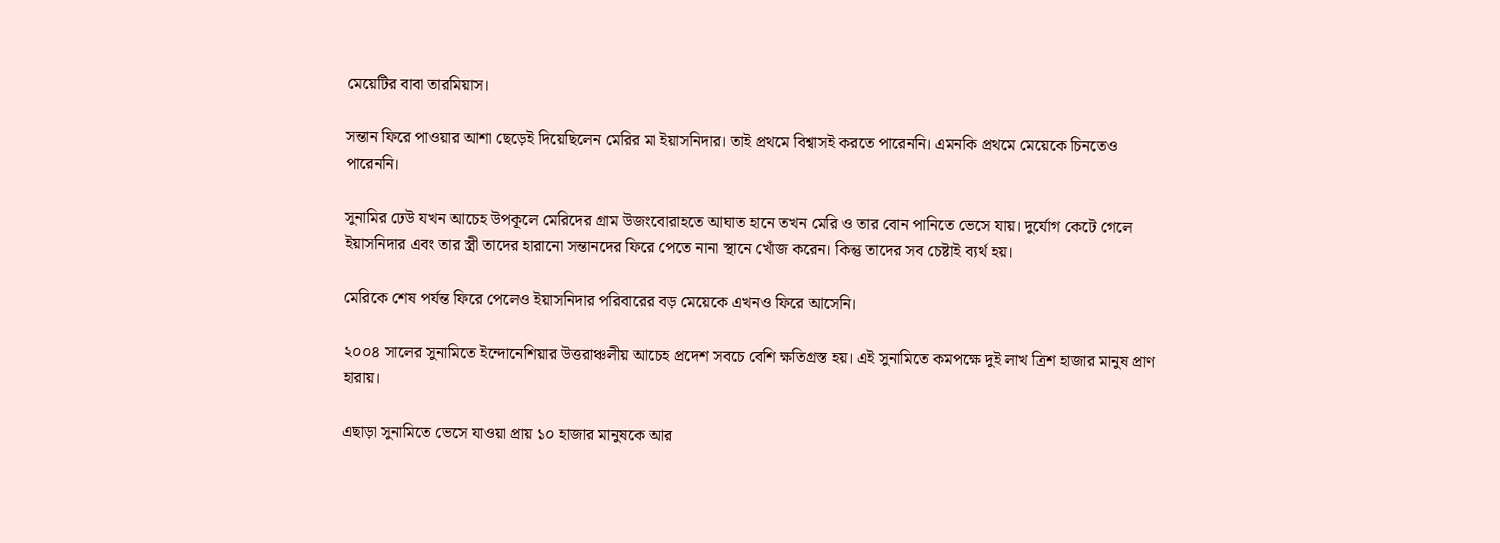মেয়েটির বাবা তারমিয়াস।

সন্তান ফিরে পাওয়ার আশা ছেড়েই দিয়েছিলেন মেরির মা ইয়াসনিদার। তাই প্রথমে বিশ্বাসই করতে পারেননি। এমনকি প্রথমে মেয়েকে চিনতেও পারেননি।

সুনামির ঢেউ যখন আচেহ উপকূলে মেরিদের গ্রাম উজংবোরাহতে আঘাত হানে তখন মেরি ও তার বোন পানিতে ভেসে যায়। দুর্যোগ কেটে গেলে ইয়াসনিদার এবং তার স্ত্রী তাদের হারানো সন্তানদের ফিরে পেতে নানা স্থানে খোঁজ করেন। কিন্তু তাদের সব চেষ্টাই ব্যর্থ হয়।

মেরিকে শেষ পর্যন্ত ফিরে পেলেও ইয়াসনিদার পরিবারের বড় মেয়েকে এখনও ফিরে আসেনি।

২০০৪ সালের সুনামিতে ইন্দোনেশিয়ার উত্তরাঞ্চলীয় আচেহ প্রদেশ সবচে বেশি ক্ষতিগ্রস্ত হয়। এই সুনামিতে কমপক্ষে দুই লাখ ত্রিশ হাজার মানুষ প্রাণ হারায়।

এছাড়া সুনামিতে ভেসে যাওয়া প্রায় ১০ হাজার মানুষকে আর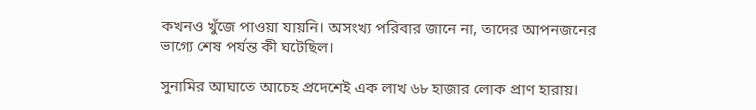কখনও খুঁজে পাওয়া যায়নি। অসংখ্য পরিবার জানে না, তাদের আপনজনের ভাগ্যে শেষ পর্যন্ত কী ঘটেছিল।

সুনামির আঘাতে আচেহ প্রদেশেই এক লাখ ৬৮ হাজার লোক প্রাণ হারায়।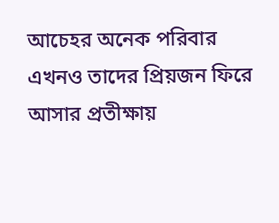আচেহর অনেক পরিবার এখনও তাদের প্রিয়জন ফিরে আসার প্রতীক্ষায়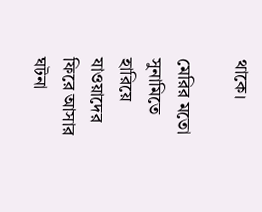থাকে।

মেরির মতো সুনামিতে হারিয়ে যাওয়াদের ফিরে আসার ঘটনা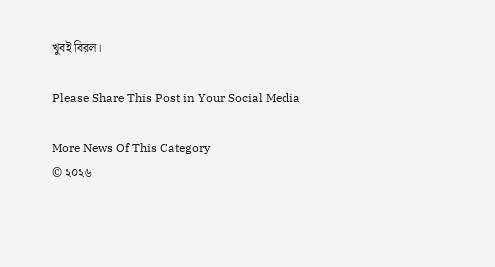খুবই বিরল।

Please Share This Post in Your Social Media

More News Of This Category
© ২০২৬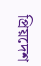প্রিয়দেশ